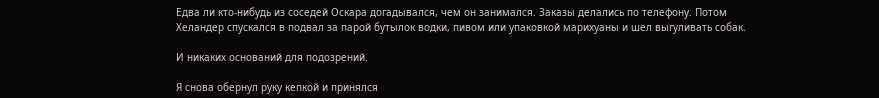Едва ли кто-нибудь из соседей Оскара догадывался, чем он занимался. Заказы делались по телефону. Потом Хеландер спускался в подвал за парой бутылок водки, пивом или упаковкой марихуаны и шел выгуливать собак.

И никаких оснований для подозрений.

Я снова обернул руку кепкой и принялся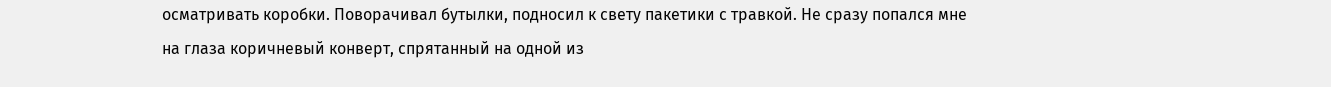осматривать коробки. Поворачивал бутылки, подносил к свету пакетики с травкой. Не сразу попался мне на глаза коричневый конверт, спрятанный на одной из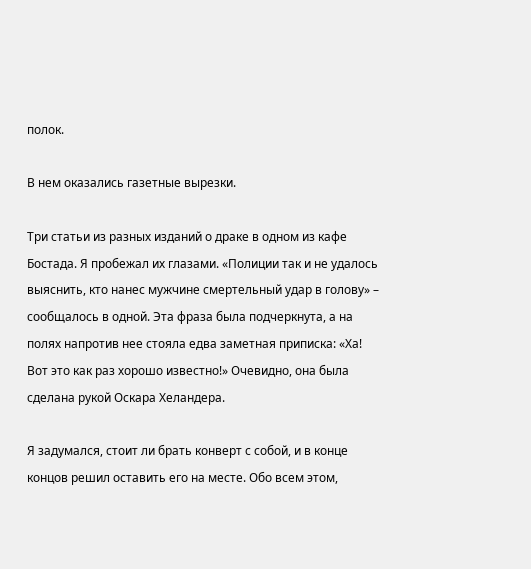полок.

В нем оказались газетные вырезки.

Три статьи из разных изданий о драке в одном из кафе Бостада. Я пробежал их глазами. «Полиции так и не удалось выяснить, кто нанес мужчине смертельный удар в голову» – сообщалось в одной. Эта фраза была подчеркнута, а на полях напротив нее стояла едва заметная приписка: «Ха! Вот это как раз хорошо известно!» Очевидно, она была сделана рукой Оскара Хеландера.

Я задумался, стоит ли брать конверт с собой, и в конце концов решил оставить его на месте. Обо всем этом,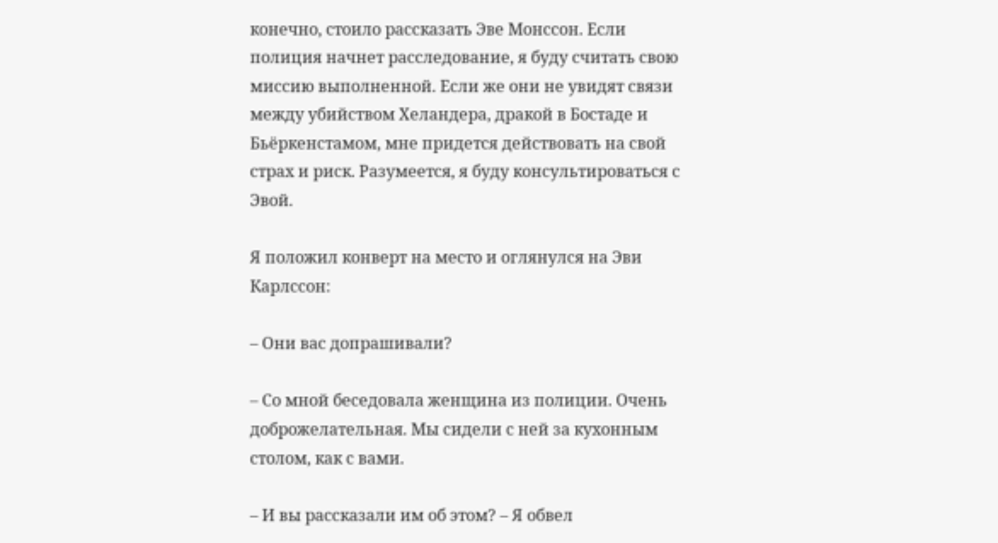конечно, стоило рассказать Эве Монссон. Если полиция начнет расследование, я буду считать свою миссию выполненной. Если же они не увидят связи между убийством Хеландера, дракой в Бостаде и Бьёркенстамом, мне придется действовать на свой страх и риск. Разумеется, я буду консультироваться с Эвой.

Я положил конверт на место и оглянулся на Эви Карлссон:

– Они вас допрашивали?

– Со мной беседовала женщина из полиции. Очень доброжелательная. Мы сидели с ней за кухонным столом, как с вами.

– И вы рассказали им об этом? – Я обвел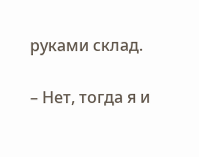руками склад.

– Нет, тогда я и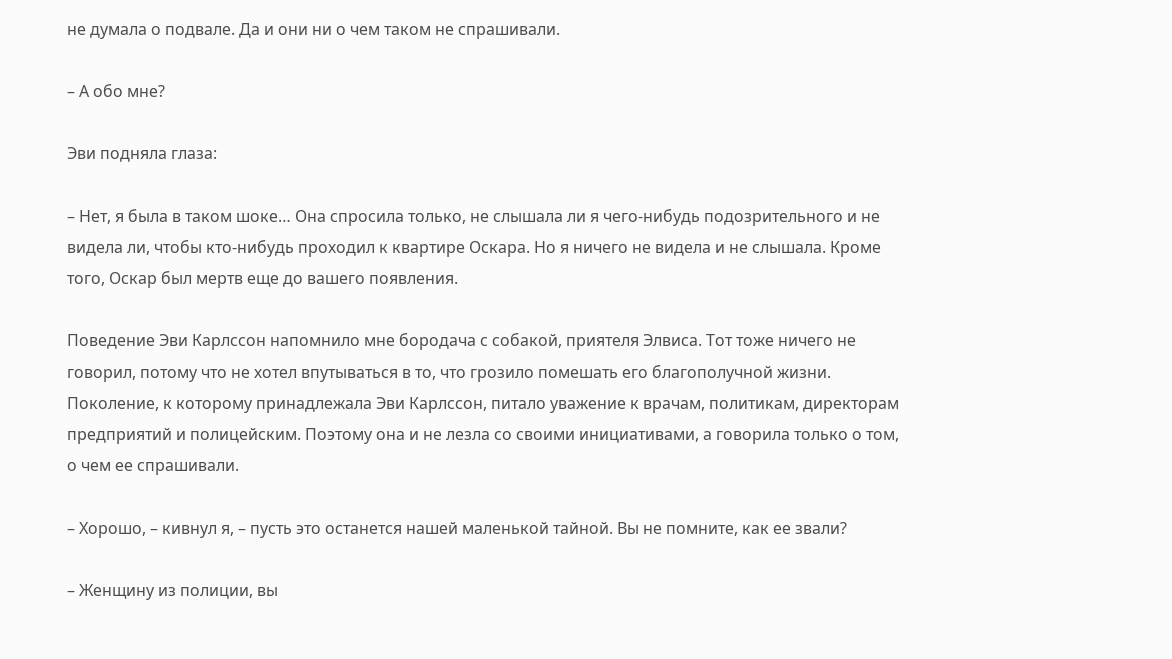не думала о подвале. Да и они ни о чем таком не спрашивали.

– А обо мне?

Эви подняла глаза:

– Нет, я была в таком шоке… Она спросила только, не слышала ли я чего-нибудь подозрительного и не видела ли, чтобы кто-нибудь проходил к квартире Оскара. Но я ничего не видела и не слышала. Кроме того, Оскар был мертв еще до вашего появления.

Поведение Эви Карлссон напомнило мне бородача с собакой, приятеля Элвиса. Тот тоже ничего не говорил, потому что не хотел впутываться в то, что грозило помешать его благополучной жизни. Поколение, к которому принадлежала Эви Карлссон, питало уважение к врачам, политикам, директорам предприятий и полицейским. Поэтому она и не лезла со своими инициативами, а говорила только о том, о чем ее спрашивали.

– Хорошо, – кивнул я, – пусть это останется нашей маленькой тайной. Вы не помните, как ее звали?

– Женщину из полиции, вы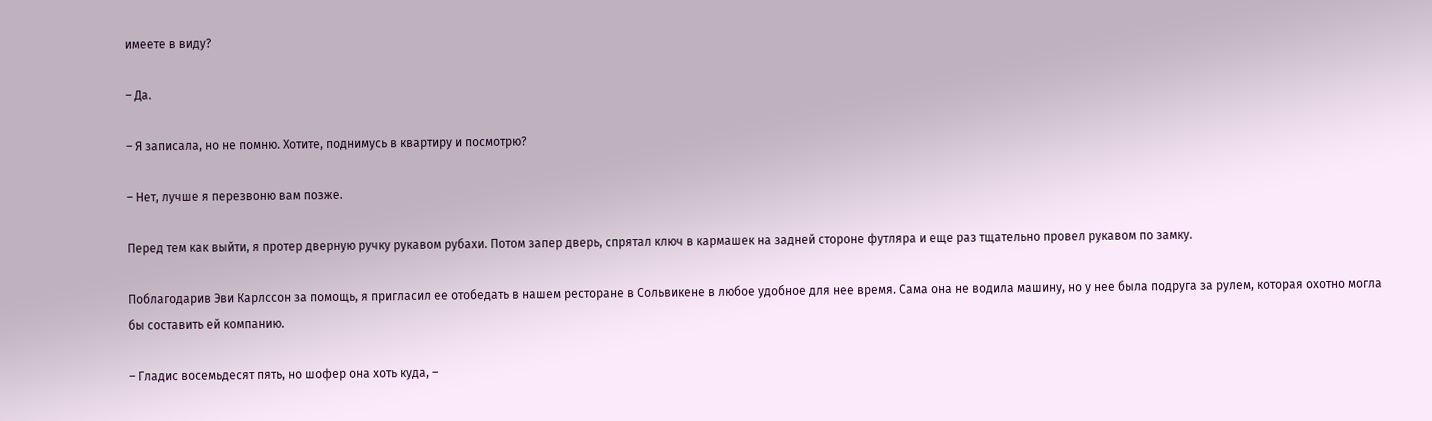имеете в виду?

– Да.

– Я записала, но не помню. Хотите, поднимусь в квартиру и посмотрю?

– Нет, лучше я перезвоню вам позже.

Перед тем как выйти, я протер дверную ручку рукавом рубахи. Потом запер дверь, спрятал ключ в кармашек на задней стороне футляра и еще раз тщательно провел рукавом по замку.

Поблагодарив Эви Карлссон за помощь, я пригласил ее отобедать в нашем ресторане в Сольвикене в любое удобное для нее время. Сама она не водила машину, но у нее была подруга за рулем, которая охотно могла бы составить ей компанию.

– Гладис восемьдесят пять, но шофер она хоть куда, –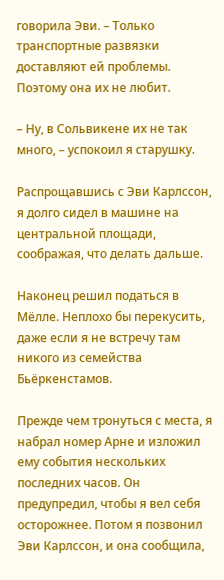говорила Эви. – Только транспортные развязки доставляют ей проблемы. Поэтому она их не любит.

– Ну, в Сольвикене их не так много, – успокоил я старушку.

Распрощавшись с Эви Карлссон, я долго сидел в машине на центральной площади, соображая, что делать дальше.

Наконец решил податься в Мёлле. Неплохо бы перекусить, даже если я не встречу там никого из семейства Бьёркенстамов.

Прежде чем тронуться с места, я набрал номер Арне и изложил ему события нескольких последних часов. Он предупредил, чтобы я вел себя осторожнее. Потом я позвонил Эви Карлссон, и она сообщила,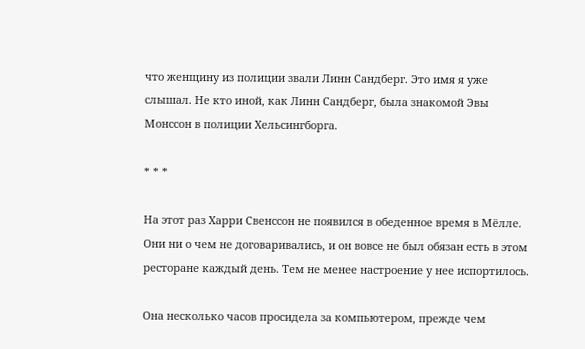что женщину из полиции звали Линн Сандберг. Это имя я уже слышал. Не кто иной, как Линн Сандберг, была знакомой Эвы Монссон в полиции Хельсингборга.

* * *

На этот раз Харри Свенссон не появился в обеденное время в Мёлле. Они ни о чем не договаривались, и он вовсе не был обязан есть в этом ресторане каждый день. Тем не менее настроение у нее испортилось.

Она несколько часов просидела за компьютером, прежде чем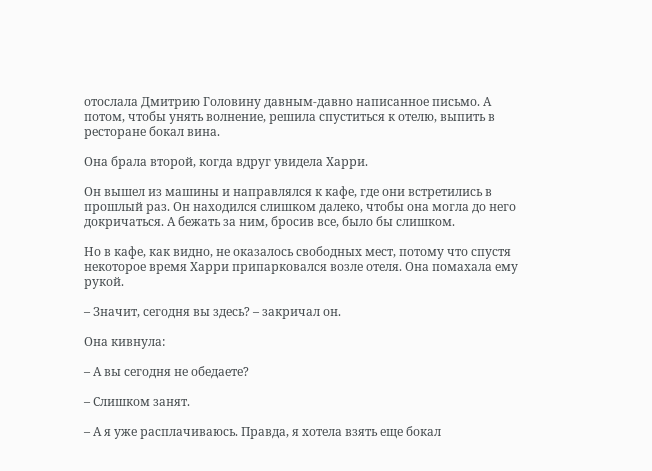отослала Дмитрию Головину давным-давно написанное письмо. А потом, чтобы унять волнение, решила спуститься к отелю, выпить в ресторане бокал вина.

Она брала второй, когда вдруг увидела Харри.

Он вышел из машины и направлялся к кафе, где они встретились в прошлый раз. Он находился слишком далеко, чтобы она могла до него докричаться. А бежать за ним, бросив все, было бы слишком.

Но в кафе, как видно, не оказалось свободных мест, потому что спустя некоторое время Харри припарковался возле отеля. Она помахала ему рукой.

– Значит, сегодня вы здесь? – закричал он.

Она кивнула:

– А вы сегодня не обедаете?

– Слишком занят.

– А я уже расплачиваюсь. Правда, я хотела взять еще бокал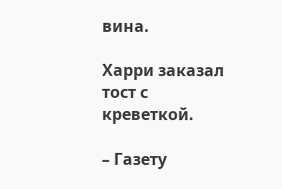вина.

Харри заказал тост с креветкой.

– Газету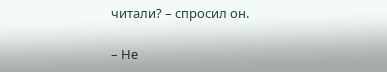читали? – спросил он.

– Не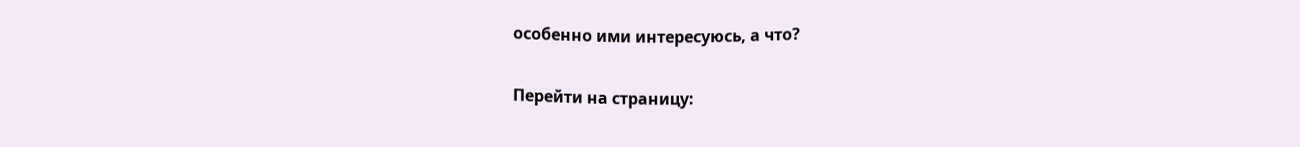особенно ими интересуюсь, а что?

Перейти на страницу: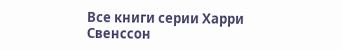Все книги серии Харри Свенссон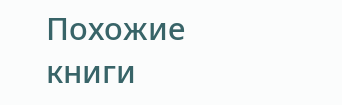Похожие книги